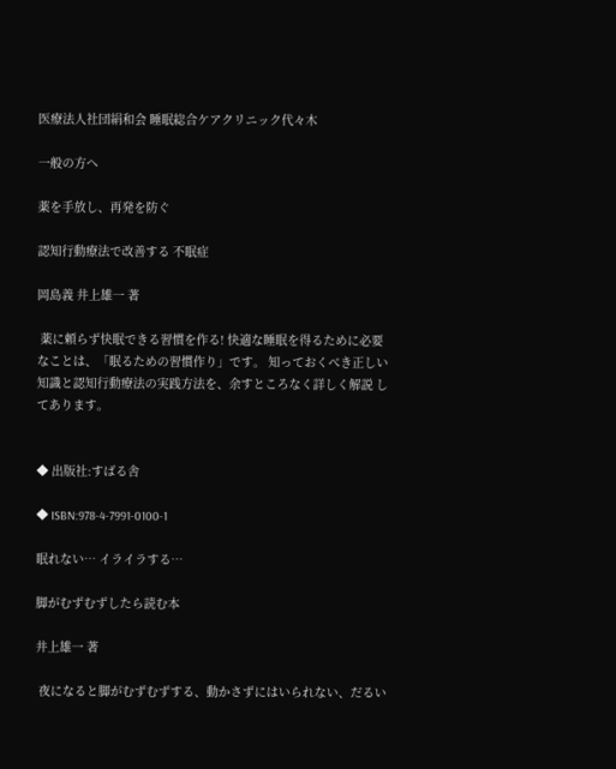医療法人社団絹和会 睡眠総合ケアクリニック代々木

一般の方へ

薬を手放し、再発を防ぐ

認知行動療法で改善する 不眠症

岡島義 井上雄一 著

 薬に頼らず快眠できる習慣を作る! 快適な睡眠を得るために必要なことは、「眠るための習慣作り」です。 知っておくべき正しい知識と認知行動療法の実践方法を、余すところなく詳しく解説 してあります。


◆ 出版社:すばる舎

◆ ISBN:978-4-7991-0100-1

眠れない… イライラする…

脚がむずむずしたら読む本

井上雄一 著

 夜になると脚がむずむずする、動かさずにはいられない、だるい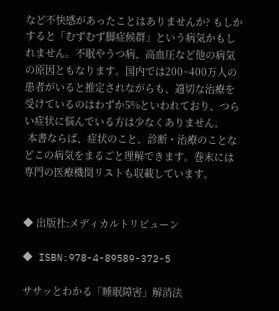など不快感があったことはありませんか? もしかすると「むずむず脚症候群」という病気かもしれません。不眠やうつ病、高血圧など他の病気の原因ともなります。国内では200~400万人の患者がいると推定されながらも、適切な治療を受けているのはわずか5%といわれており、つらい症状に悩んでいる方は少なくありません。
 本書ならば、症状のこと、診断・治療のことなどこの病気をまるごと理解できます。巻末には専門の医療機関リストも収載しています。


◆ 出版社:メディカルトリビューン

◆ ISBN:978-4-89589-372-5

ササッとわかる「睡眠障害」解消法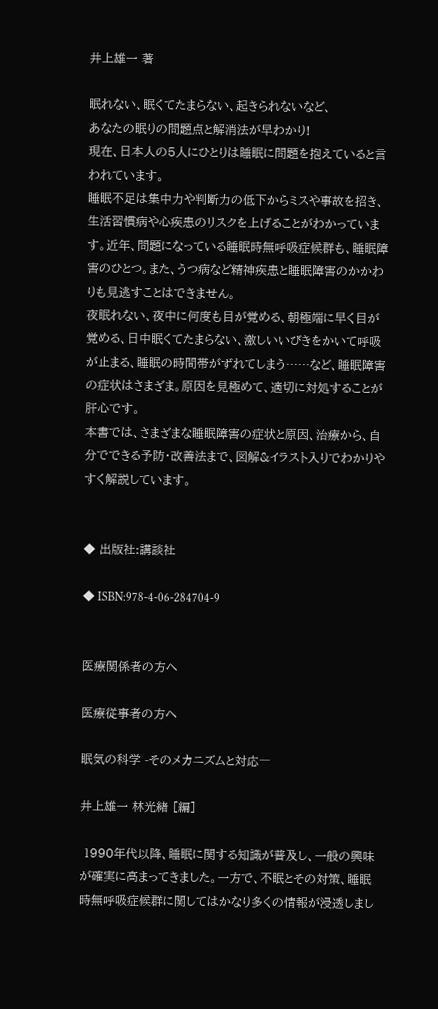井上雄一 著

眠れない、眠くてたまらない、起きられないなど、
あなたの眠りの問題点と解消法が早わかり!
現在、日本人の5人にひとりは睡眠に問題を抱えていると言われています。
睡眠不足は集中力や判断力の低下からミスや事故を招き、生活習慣病や心疾患のリスクを上げることがわかっています。近年、問題になっている睡眠時無呼吸症候群も、睡眠障害のひとつ。また、うつ病など精神疾患と睡眠障害のかかわりも見逃すことはできません。
夜眠れない、夜中に何度も目が覚める、朝極端に早く目が覚める、日中眠くてたまらない、激しいいびきをかいて呼吸が止まる、睡眠の時間帯がずれてしまう……など、睡眠障害の症状はさまざま。原因を見極めて、適切に対処することが肝心です。
本書では、さまざまな睡眠障害の症状と原因、治療から、自分でできる予防・改善法まで、図解&イラスト入りでわかりやすく解説しています。


◆ 出版社:講談社

◆ ISBN:978-4-06-284704-9


医療関係者の方へ

医療従事者の方へ

眠気の科学 -そのメカニズムと対応―

井上雄一 林光緒 [編]

 1990年代以降、睡眠に関する知識が普及し、一般の興味が確実に高まってきました。一方で、不眠とその対策、睡眠時無呼吸症候群に関してはかなり多くの情報が浸透しまし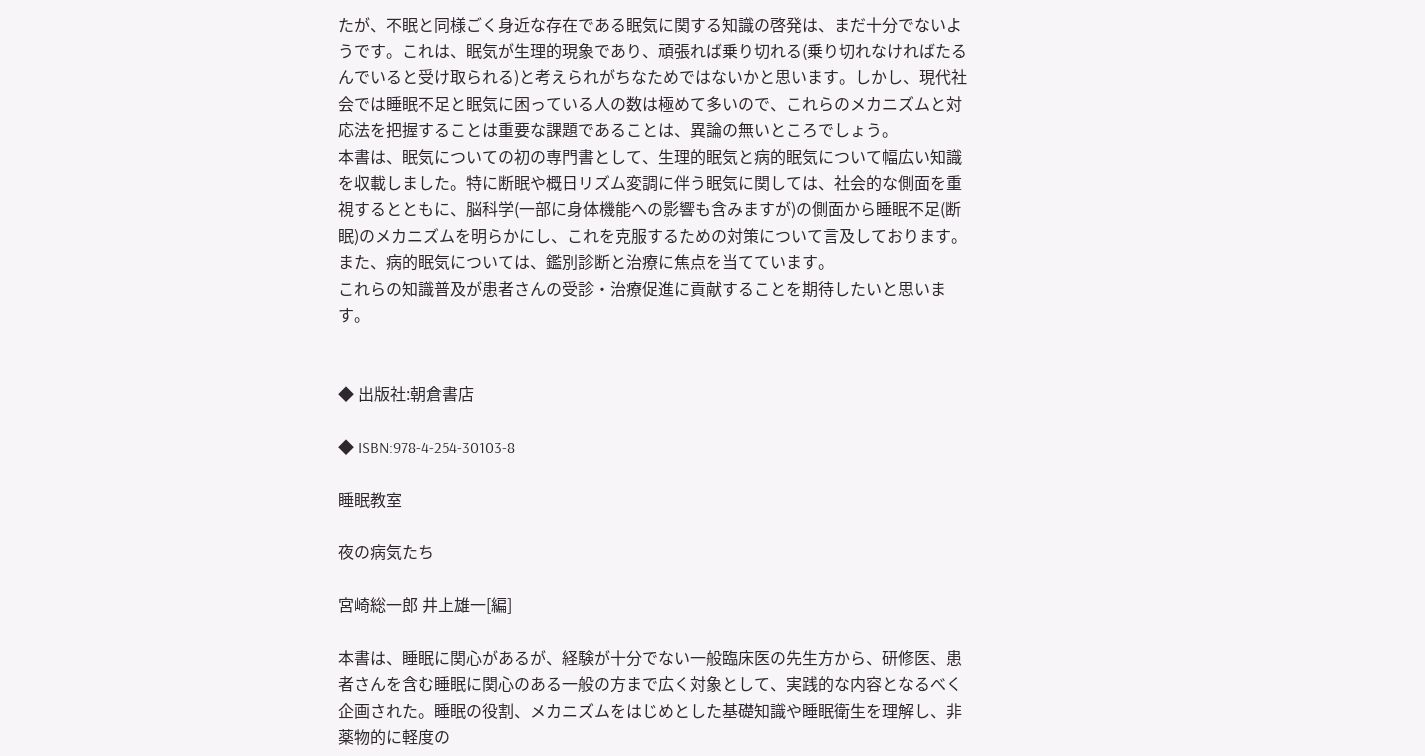たが、不眠と同様ごく身近な存在である眠気に関する知識の啓発は、まだ十分でないようです。これは、眠気が生理的現象であり、頑張れば乗り切れる(乗り切れなければたるんでいると受け取られる)と考えられがちなためではないかと思います。しかし、現代社会では睡眠不足と眠気に困っている人の数は極めて多いので、これらのメカニズムと対応法を把握することは重要な課題であることは、異論の無いところでしょう。
本書は、眠気についての初の専門書として、生理的眠気と病的眠気について幅広い知識を収載しました。特に断眠や概日リズム変調に伴う眠気に関しては、社会的な側面を重視するとともに、脳科学(一部に身体機能への影響も含みますが)の側面から睡眠不足(断眠)のメカニズムを明らかにし、これを克服するための対策について言及しております。また、病的眠気については、鑑別診断と治療に焦点を当てています。
これらの知識普及が患者さんの受診・治療促進に貢献することを期待したいと思います。


◆ 出版社:朝倉書店

◆ ISBN:978-4-254-30103-8

睡眠教室

夜の病気たち

宮崎総一郎 井上雄一[編]

本書は、睡眠に関心があるが、経験が十分でない一般臨床医の先生方から、研修医、患者さんを含む睡眠に関心のある一般の方まで広く対象として、実践的な内容となるべく企画された。睡眠の役割、メカニズムをはじめとした基礎知識や睡眠衛生を理解し、非薬物的に軽度の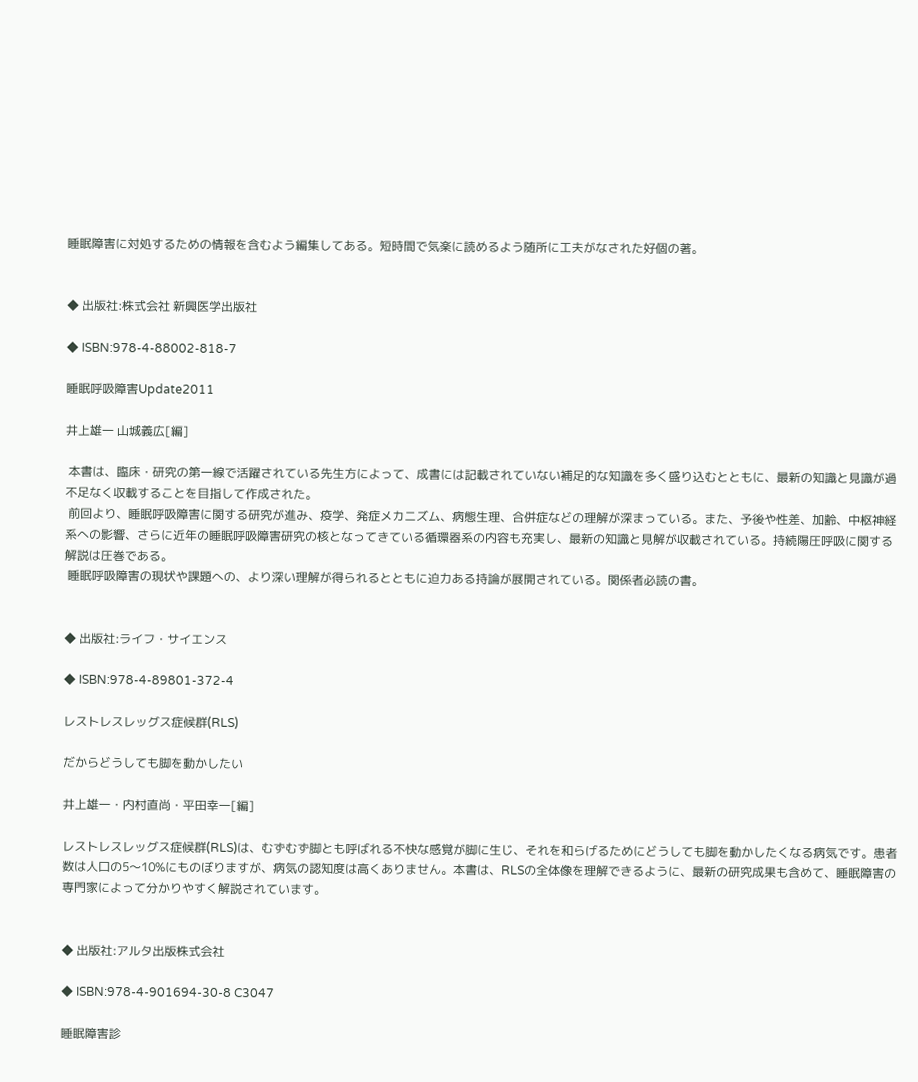睡眠障害に対処するための情報を含むよう編集してある。短時間で気楽に読めるよう随所に工夫がなされた好個の著。


◆ 出版社:株式会社 新興医学出版社

◆ ISBN:978-4-88002-818-7

睡眠呼吸障害Update2011

井上雄一 山城義広[編]

 本書は、臨床・研究の第一線で活躍されている先生方によって、成書には記載されていない補足的な知識を多く盛り込むとともに、最新の知識と見識が過不足なく収載することを目指して作成された。
 前回より、睡眠呼吸障害に関する研究が進み、疫学、発症メカニズム、病態生理、合併症などの理解が深まっている。また、予後や性差、加齢、中枢神経系への影響、さらに近年の睡眠呼吸障害研究の核となってきている循環器系の内容も充実し、最新の知識と見解が収載されている。持続陽圧呼吸に関する解説は圧巻である。
 睡眠呼吸障害の現状や課題への、より深い理解が得られるとともに迫力ある持論が展開されている。関係者必読の書。


◆ 出版社:ライフ・サイエンス

◆ ISBN:978-4-89801-372-4

レストレスレッグス症候群(RLS)

だからどうしても脚を動かしたい

井上雄一・内村直尚・平田幸一[編]

レストレスレッグス症候群(RLS)は、むずむず脚とも呼ばれる不快な感覚が脚に生じ、それを和らげるためにどうしても脚を動かしたくなる病気です。患者数は人口の5〜10%にものぼりますが、病気の認知度は高くありません。本書は、RLSの全体像を理解できるように、最新の研究成果も含めて、睡眠障害の専門家によって分かりやすく解説されています。


◆ 出版社:アルタ出版株式会社

◆ ISBN:978-4-901694-30-8 C3047

睡眠障害診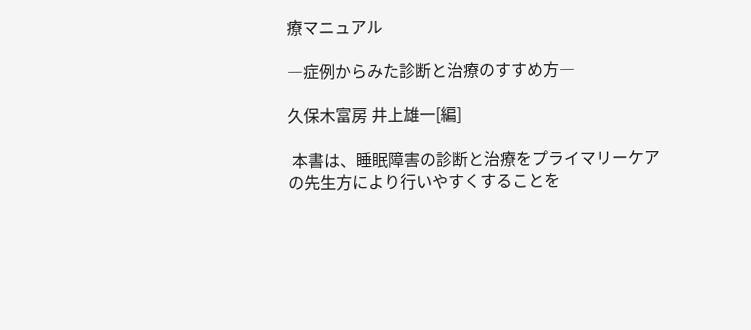療マニュアル

―症例からみた診断と治療のすすめ方―

久保木富房 井上雄一[編]

 本書は、睡眠障害の診断と治療をプライマリーケアの先生方により行いやすくすることを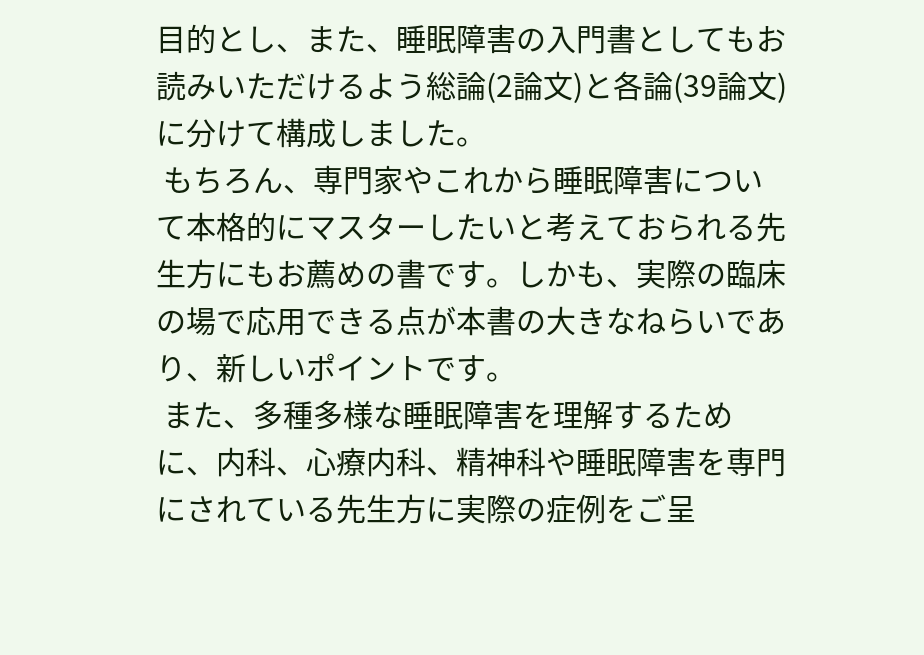目的とし、また、睡眠障害の入門書としてもお読みいただけるよう総論(2論文)と各論(39論文)に分けて構成しました。
 もちろん、専門家やこれから睡眠障害について本格的にマスターしたいと考えておられる先生方にもお薦めの書です。しかも、実際の臨床の場で応用できる点が本書の大きなねらいであり、新しいポイントです。
 また、多種多様な睡眠障害を理解するために、内科、心療内科、精神科や睡眠障害を専門にされている先生方に実際の症例をご呈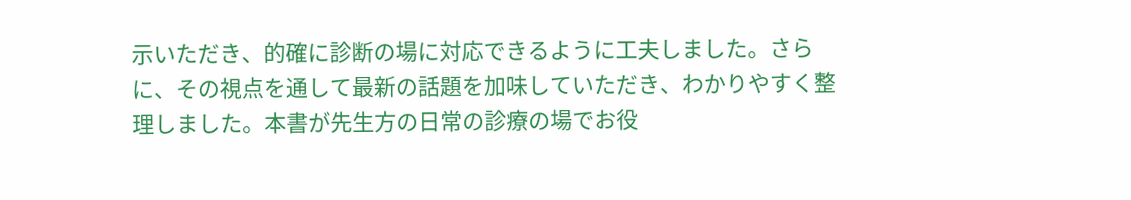示いただき、的確に診断の場に対応できるように工夫しました。さらに、その視点を通して最新の話題を加味していただき、わかりやすく整理しました。本書が先生方の日常の診療の場でお役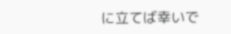に立てば幸いで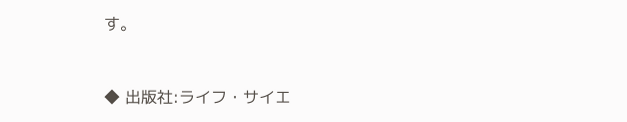す。


◆ 出版社:ライフ・サイエ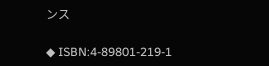ンス

◆ ISBN:4-89801-219-1